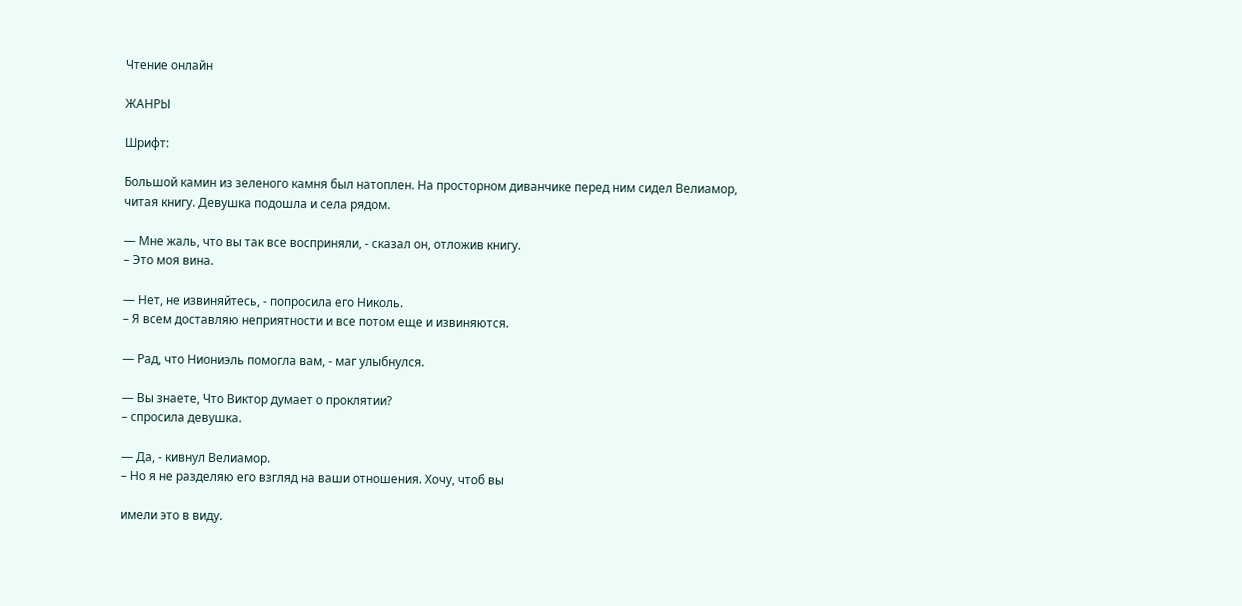Чтение онлайн

ЖАНРЫ

Шрифт:

Большой камин из зеленого камня был натоплен. На просторном диванчике перед ним сидел Велиамор, читая книгу. Девушка подошла и села рядом.

— Мне жаль, что вы так все восприняли, - сказал он, отложив книгу.
– Это моя вина.

— Нет, не извиняйтесь, - попросила его Николь.
– Я всем доставляю неприятности и все потом еще и извиняются.

— Рад, что Ниониэль помогла вам, - маг улыбнулся.

— Вы знаете, Что Виктор думает о проклятии?
– спросила девушка.

— Да, - кивнул Велиамор.
– Но я не разделяю его взгляд на ваши отношения. Хочу, чтоб вы

имели это в виду.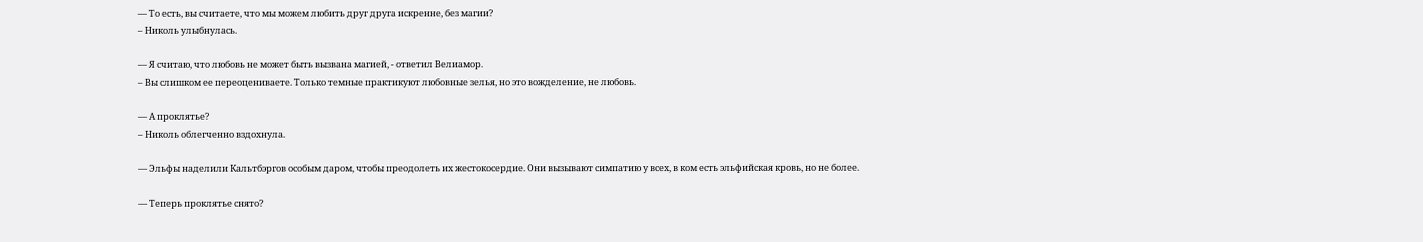— То есть, вы считаете, что мы можем любить друг друга искренне, без магии?
– Николь улыбнулась.

— Я считаю, что любовь не может быть вызвана магией, - ответил Велиамор.
– Вы слишком ее переоцениваете. Только темные практикуют любовные зелья, но это вожделение, не любовь.

— А проклятье?
– Николь облегченно вздохнула.

— Эльфы наделили Кальтбэргов особым даром, чтобы преодолеть их жестокосердие. Они вызывают симпатию у всех, в ком есть эльфийская кровь, но не более.

— Теперь проклятье снято?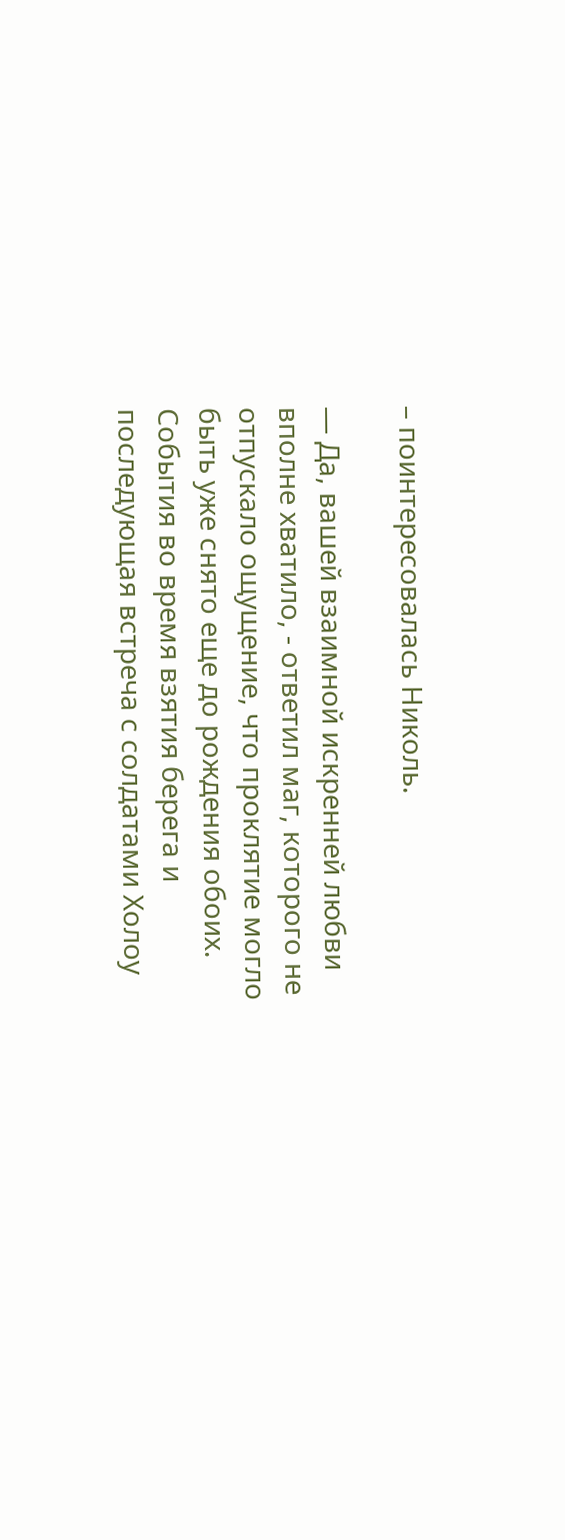– поинтересовалась Николь.

— Да, вашей взаимной искренней любви вполне хватило, - ответил маг, которого не отпускало ощущение, что проклятие могло быть уже снято еще до рождения обоих. События во время взятия берега и последующая встреча с солдатами Холоу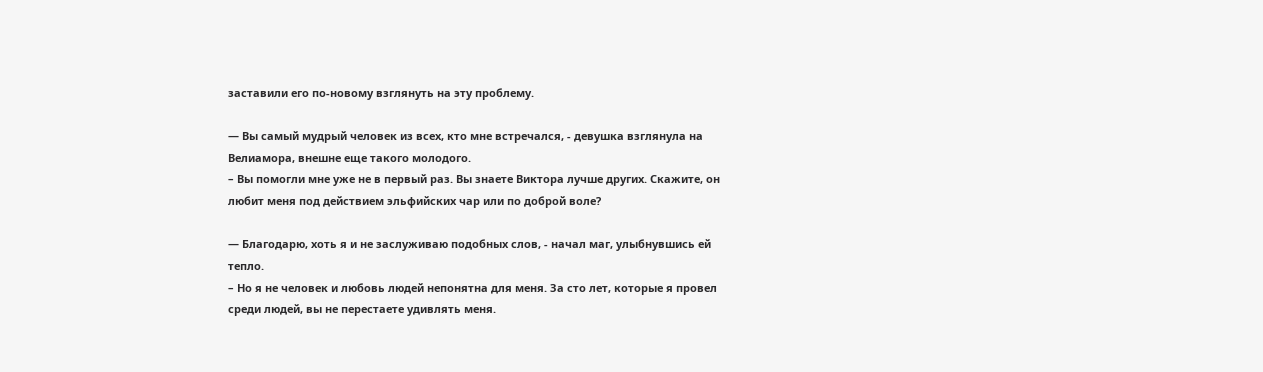заставили его по-новому взглянуть на эту проблему.

— Вы самый мудрый человек из всех, кто мне встречался, - девушка взглянула на Велиамора, внешне еще такого молодого.
– Вы помогли мне уже не в первый раз. Вы знаете Виктора лучше других. Скажите, он любит меня под действием эльфийских чар или по доброй воле?

— Благодарю, хоть я и не заслуживаю подобных слов, - начал маг, улыбнувшись ей тепло.
– Но я не человек и любовь людей непонятна для меня. За сто лет, которые я провел среди людей, вы не перестаете удивлять меня.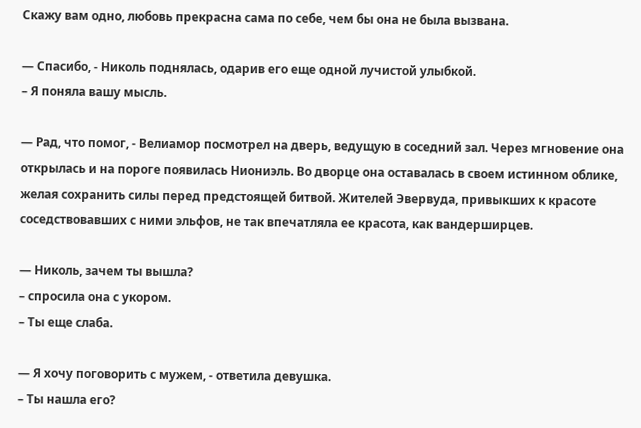Скажу вам одно, любовь прекрасна сама по себе, чем бы она не была вызвана.

— Спасибо, - Николь поднялась, одарив его еще одной лучистой улыбкой.
– Я поняла вашу мысль.

— Рад, что помог, - Велиамор посмотрел на дверь, ведущую в соседний зал. Через мгновение она открылась и на пороге появилась Ниониэль. Во дворце она оставалась в своем истинном облике, желая сохранить силы перед предстоящей битвой. Жителей Эвервуда, привыкших к красоте соседствовавших с ними эльфов, не так впечатляла ее красота, как вандерширцев.

— Николь, зачем ты вышла?
– спросила она с укором.
– Ты еще слаба.

— Я хочу поговорить с мужем, - ответила девушка.
– Ты нашла его?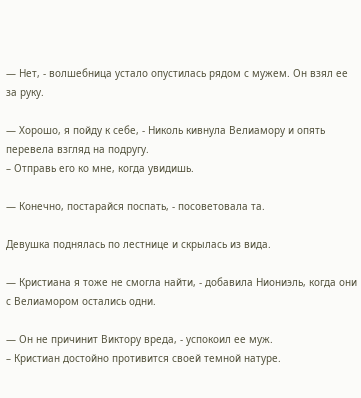— Нет, - волшебница устало опустилась рядом с мужем. Он взял ее за руку.

— Хорошо, я пойду к себе, - Николь кивнула Велиамору и опять перевела взгляд на подругу.
– Отправь его ко мне, когда увидишь.

— Конечно, постарайся поспать, - посоветовала та.

Девушка поднялась по лестнице и скрылась из вида.

— Кристиана я тоже не смогла найти, - добавила Ниониэль, когда они с Велиамором остались одни.

— Он не причинит Виктору вреда, - успокоил ее муж.
– Кристиан достойно противится своей темной натуре.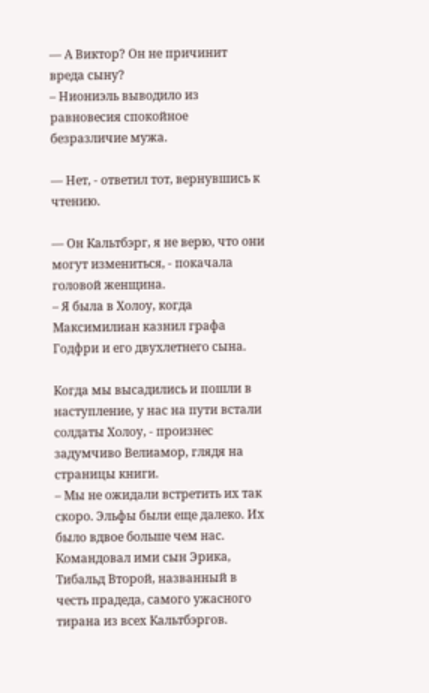— А Виктор? Он не причинит вреда сыну?
– Ниониэль выводило из равновесия спокойное безразличие мужа.

— Нет, - ответил тот, вернувшись к чтению.

— Он Кальтбэрг, я не верю, что они могут измениться, - покачала головой женщина.
– Я была в Холоу, когда Максимилиан казнил графа Годфри и его двухлетнего сына.

Когда мы высадились и пошли в наступление, у нас на пути встали солдаты Холоу, - произнес задумчиво Велиамор, глядя на страницы книги.
– Мы не ожидали встретить их так скоро. Эльфы были еще далеко. Их было вдвое больше чем нас. Командовал ими сын Эрика, Тибальд Второй, названный в честь прадеда, самого ужасного тирана из всех Кальтбэргов.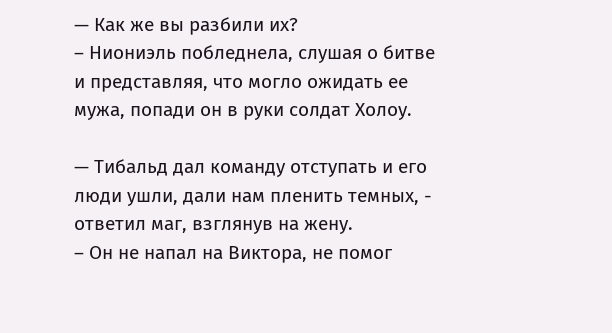— Как же вы разбили их?
– Ниониэль побледнела, слушая о битве и представляя, что могло ожидать ее мужа, попади он в руки солдат Холоу.

— Тибальд дал команду отступать и его люди ушли, дали нам пленить темных, - ответил маг, взглянув на жену.
– Он не напал на Виктора, не помог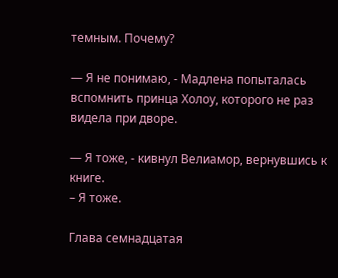темным. Почему?

— Я не понимаю, - Мадлена попыталась вспомнить принца Холоу, которого не раз видела при дворе.

— Я тоже, - кивнул Велиамор, вернувшись к книге.
– Я тоже.

Глава семнадцатая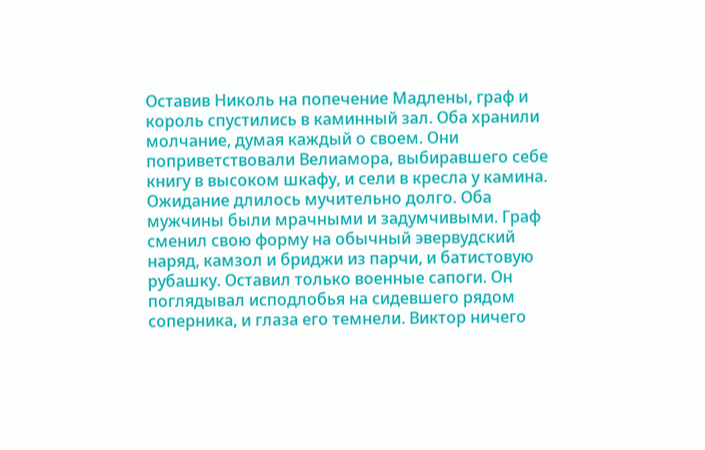Оставив Николь на попечение Мадлены, граф и король спустились в каминный зал. Оба хранили молчание, думая каждый о своем. Они поприветствовали Велиамора, выбиравшего себе книгу в высоком шкафу, и сели в кресла у камина. Ожидание длилось мучительно долго. Оба мужчины были мрачными и задумчивыми. Граф сменил свою форму на обычный эвервудский наряд, камзол и бриджи из парчи, и батистовую рубашку. Оставил только военные сапоги. Он поглядывал исподлобья на сидевшего рядом соперника, и глаза его темнели. Виктор ничего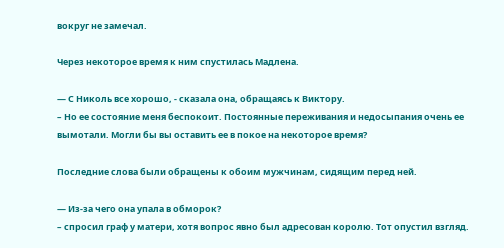вокруг не замечал.

Через некоторое время к ним спустилась Мадлена.

— С Николь все хорошо, - сказала она, обращаясь к Виктору.
– Но ее состояние меня беспокоит. Постоянные переживания и недосыпания очень ее вымотали. Могли бы вы оставить ее в покое на некоторое время?

Последние слова были обращены к обоим мужчинам, сидящим перед ней.

— Из-за чего она упала в обморок?
– спросил граф у матери, хотя вопрос явно был адресован королю. Тот опустил взгляд.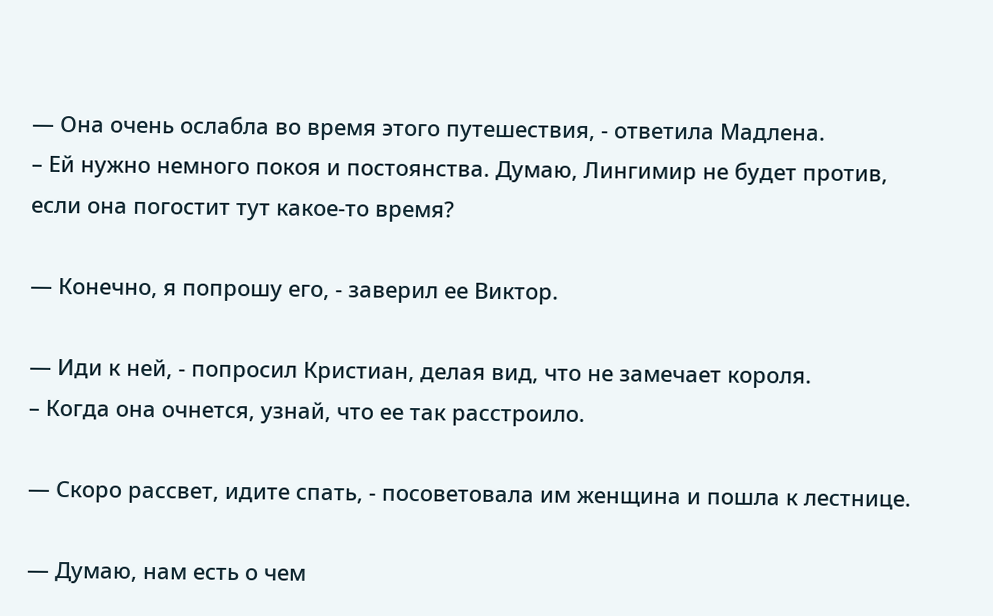— Она очень ослабла во время этого путешествия, - ответила Мадлена.
– Ей нужно немного покоя и постоянства. Думаю, Лингимир не будет против, если она погостит тут какое-то время?

— Конечно, я попрошу его, - заверил ее Виктор.

— Иди к ней, - попросил Кристиан, делая вид, что не замечает короля.
– Когда она очнется, узнай, что ее так расстроило.

— Скоро рассвет, идите спать, - посоветовала им женщина и пошла к лестнице.

— Думаю, нам есть о чем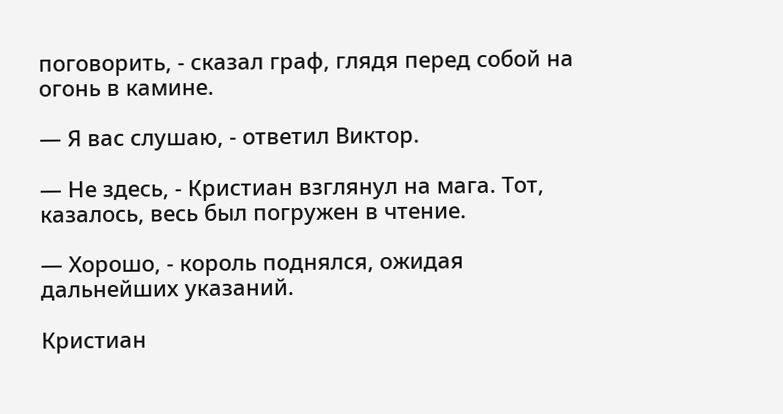поговорить, - сказал граф, глядя перед собой на огонь в камине.

— Я вас слушаю, - ответил Виктор.

— Не здесь, - Кристиан взглянул на мага. Тот, казалось, весь был погружен в чтение.

— Хорошо, - король поднялся, ожидая дальнейших указаний.

Кристиан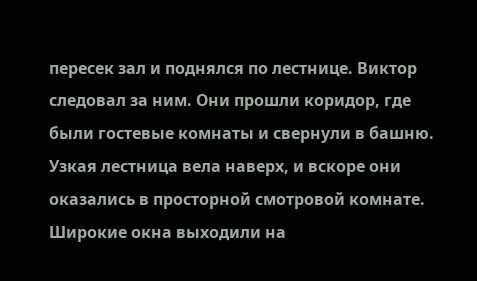пересек зал и поднялся по лестнице. Виктор следовал за ним. Они прошли коридор, где были гостевые комнаты и свернули в башню. Узкая лестница вела наверх, и вскоре они оказались в просторной смотровой комнате. Широкие окна выходили на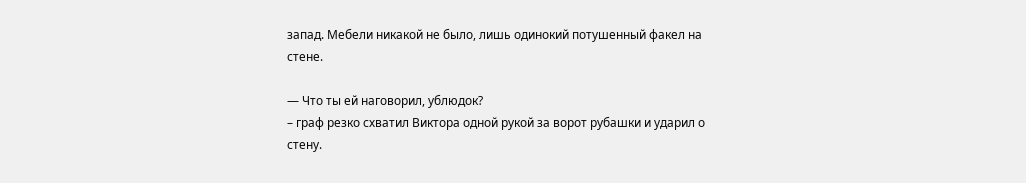запад. Мебели никакой не было, лишь одинокий потушенный факел на стене.

— Что ты ей наговорил, ублюдок?
– граф резко схватил Виктора одной рукой за ворот рубашки и ударил о стену.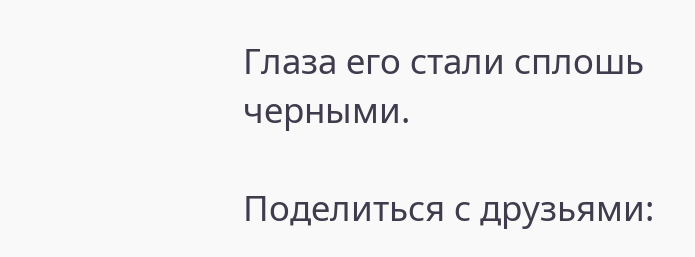Глаза его стали сплошь черными.

Поделиться с друзьями: